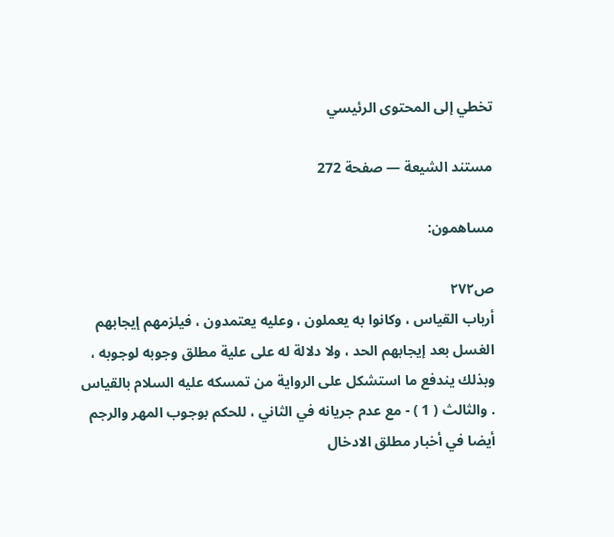تخطي إلى المحتوى الرئيسي

مستند الشيعة — صفحة 272

مساهمون:

ص٢٧٢
أرباب القياس ، وكانوا به يعملون ، وعليه يعتمدون ، فيلزمهم إيجابهم الغسل بعد إيجابهم الحد ، ولا دلالة له على علية مطلق وجوبه لوجوبه ، وبذلك يندفع ما استشكل على الرواية من تمسكه عليه السلام بالقياس . والثالث ( 1 ) - مع عدم جريانه في الثاني ، للحكم بوجوب المهر والرجم أيضا في أخبار مطلق الادخال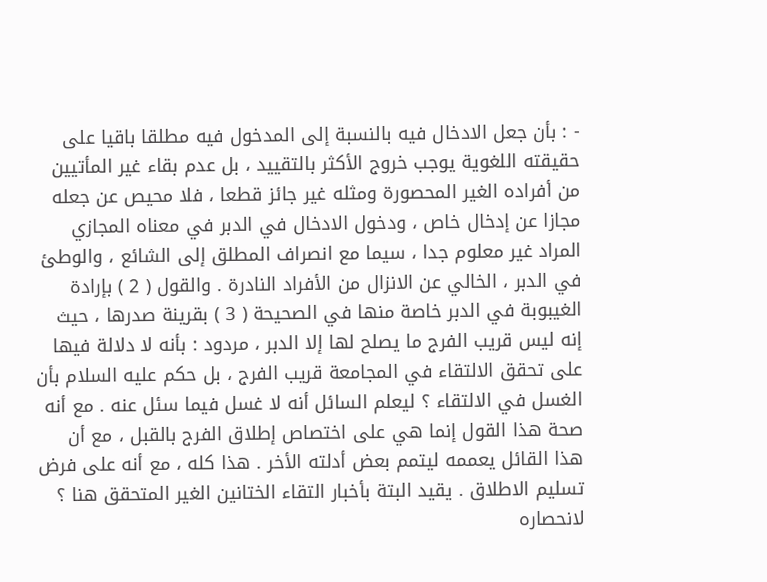- : بأن جعل الادخال فيه بالنسبة إلى المدخول فيه مطلقا باقيا على حقيقته اللغوية يوجب خروج الأكثر بالتقييد ، بل عدم بقاء غير المأتيين من أفراده الغير المحصورة ومثله غير جائز قطعا ، فلا محيص عن جعله مجازا عن إدخال خاص ، ودخول الادخال في الدبر في معناه المجازي المراد غير معلوم جدا ، سيما مع انصراف المطلق إلى الشائع ، والوطئ في الدبر ، الخالي عن الانزال من الأفراد النادرة . والقول ( 2 ) بإرادة الغيبوبة في الدبر خاصة منها في الصحيحة ( 3 ) بقرينة صدرها ، حيث إنه ليس قريب الفرج ما يصلح لها إلا الدبر ، مردود : بأنه لا دلالة فيها على تحقق الالتقاء في المجامعة قريب الفرج ، بل حكم عليه السلام بأن الغسل في الالتقاء ؟ ليعلم السائل أنه لا غسل فيما سئل عنه . مع أنه صحة هذا القول إنما هي على اختصاص إطلاق الفرج بالقبل ، مع أن هذا القائل يعممه ليتمم بعض أدلته الأخر . هذا كله ، مع أنه على فرض تسليم الاطلاق . يقيد البتة بأخبار التقاء الختانين الغير المتحقق هنا ؟ لانحصاره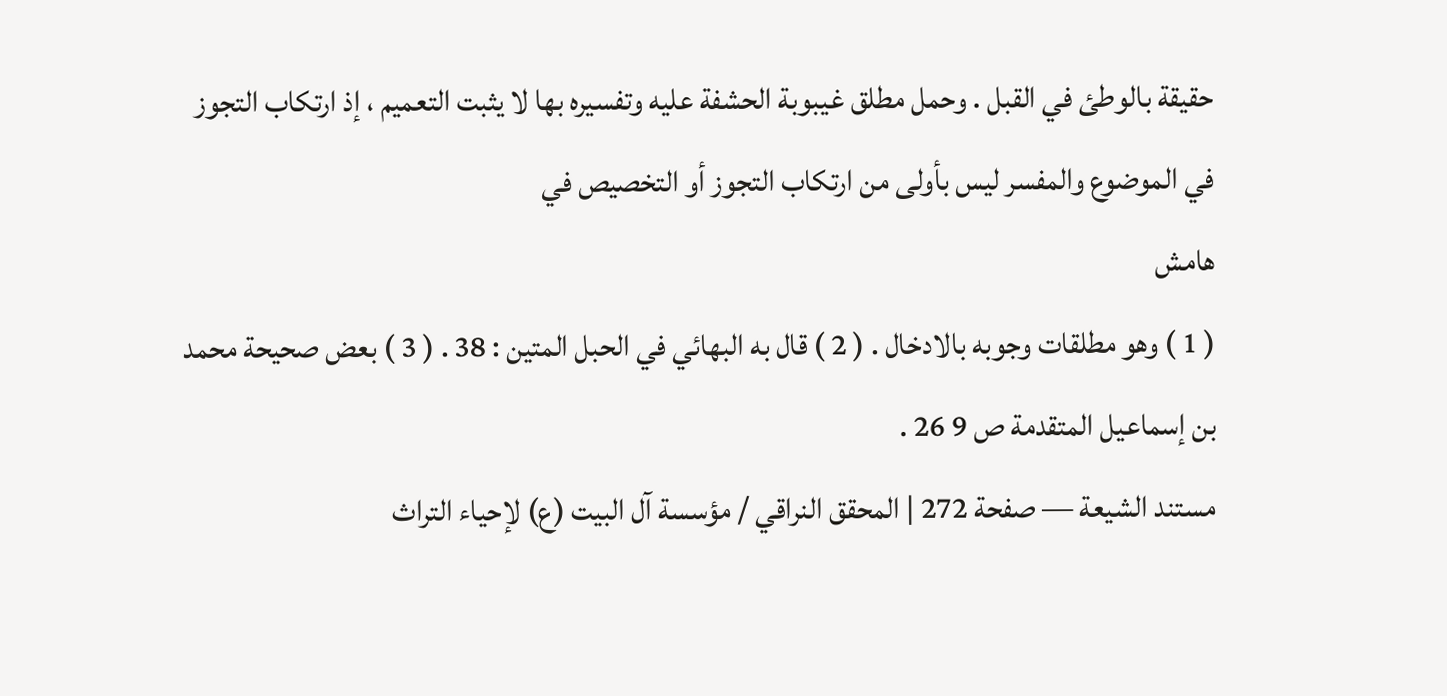حقيقة بالوطئ في القبل . وحمل مطلق غيبوبة الحشفة عليه وتفسيره بها لا يثبت التعميم ، إذ ارتكاب التجوز في الموضوع والمفسر ليس بأولى من ارتكاب التجوز أو التخصيص في
هامش
( 1 ) وهو مطلقات وجوبه بالادخال . ( 2 ) قال به البهائي في الحبل المتين : 38 . ( 3 ) بعض صحيحة محمد بن إسماعيل المتقدمة ص 9 26 .
مستند الشيعة — صفحة 272 | المحقق النراقي / مؤسسة آل البيت (ع) لإحياء التراث